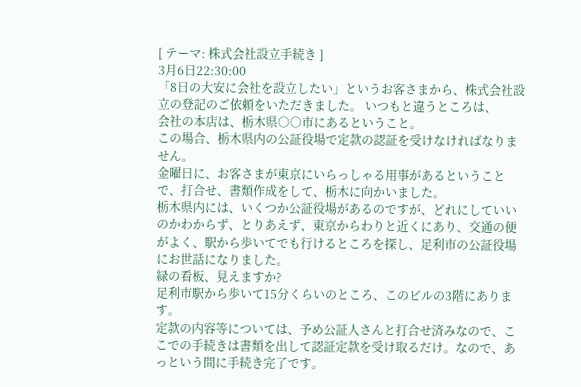[ テーマ: 株式会社設立手続き ]
3月6日22:30:00
「8日の大安に会社を設立したい」というお客さまから、株式会社設立の登記のご依頼をいただきました。 いつもと違うところは、
会社の本店は、栃木県○○市にあるということ。
この場合、栃木県内の公証役場で定款の認証を受けなければなりません。
金曜日に、お客さまが東京にいらっしゃる用事があるということで、打合せ、書類作成をして、栃木に向かいました。
栃木県内には、いくつか公証役場があるのですが、どれにしていいのかわからず、とりあえず、東京からわりと近くにあり、交通の便がよく、駅から歩いてでも行けるところを探し、足利市の公証役場にお世話になりました。
緑の看板、見えますか?
足利市駅から歩いて15分くらいのところ、このビルの3階にあります。
定款の内容等については、予め公証人さんと打合せ済みなので、ここでの手続きは書類を出して認証定款を受け取るだけ。なので、あっという間に手続き完了です。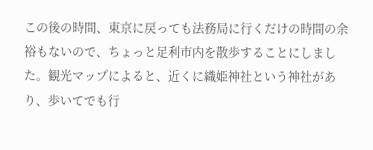この後の時間、東京に戻っても法務局に行くだけの時間の余裕もないので、ちょっと足利市内を散歩することにしました。観光マップによると、近くに織姫神社という神社があり、歩いてでも行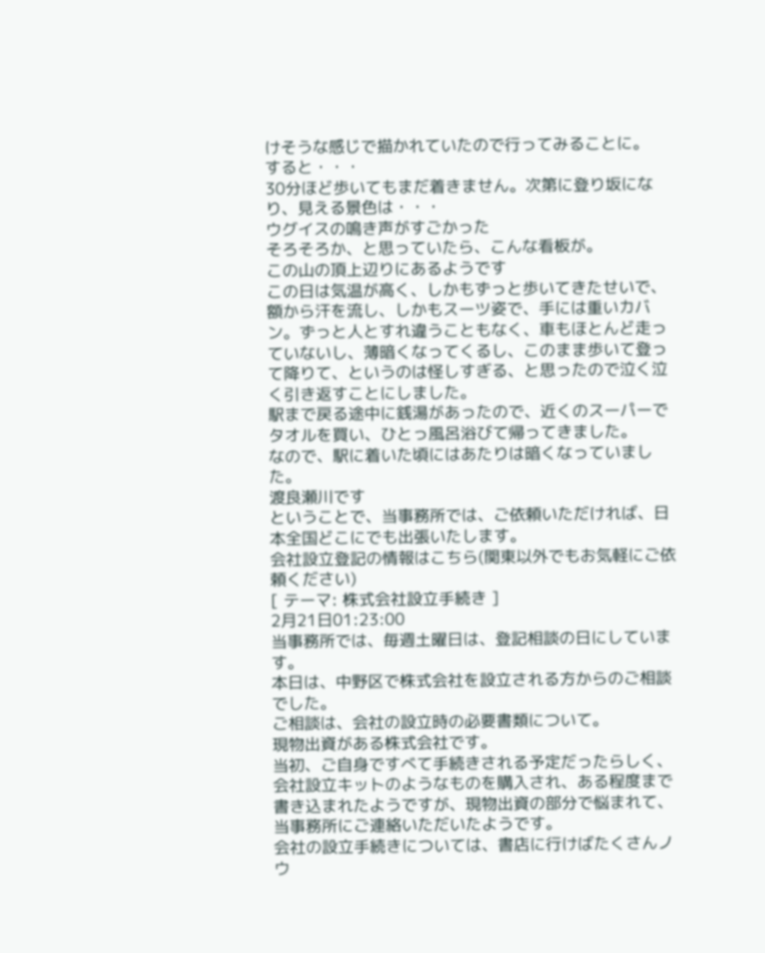けそうな感じで描かれていたので行ってみることに。
すると・・・
30分ほど歩いてもまだ着きません。次第に登り坂になり、見える景色は・・・
ウグイスの鳴き声がすごかった
そろそろか、と思っていたら、こんな看板が。
この山の頂上辺りにあるようです
この日は気温が高く、しかもずっと歩いてきたせいで、額から汗を流し、しかもスーツ姿で、手には重いカバン。ずっと人とすれ違うこともなく、車もほとんど走っていないし、薄暗くなってくるし、このまま歩いて登って降りて、というのは怪しすぎる、と思ったので泣く泣く引き返すことにしました。
駅まで戻る途中に銭湯があったので、近くのスーパーでタオルを買い、ひとっ風呂浴びて帰ってきました。
なので、駅に着いた頃にはあたりは暗くなっていました。
渡良瀬川です
ということで、当事務所では、ご依頼いただければ、日本全国どこにでも出張いたします。
会社設立登記の情報はこちら(関東以外でもお気軽にご依頼ください)
[ テーマ: 株式会社設立手続き ]
2月21日01:23:00
当事務所では、毎週土曜日は、登記相談の日にしています。
本日は、中野区で株式会社を設立される方からのご相談でした。
ご相談は、会社の設立時の必要書類について。
現物出資がある株式会社です。
当初、ご自身ですべて手続きされる予定だったらしく、会社設立キットのようなものを購入され、ある程度まで書き込まれたようですが、現物出資の部分で悩まれて、当事務所にご連絡いただいたようです。
会社の設立手続きについては、書店に行けばたくさんノウ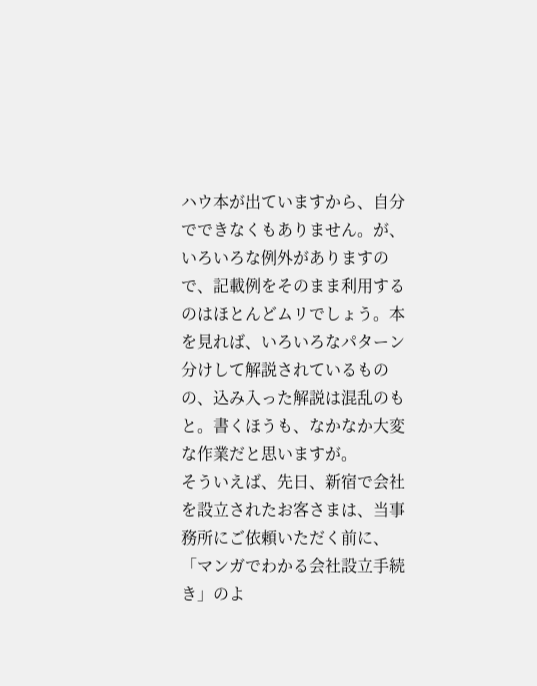ハウ本が出ていますから、自分でできなくもありません。が、いろいろな例外がありますので、記載例をそのまま利用するのはほとんどムリでしょう。本を見れば、いろいろなパターン分けして解説されているものの、込み入った解説は混乱のもと。書くほうも、なかなか大変な作業だと思いますが。
そういえば、先日、新宿で会社を設立されたお客さまは、当事務所にご依頼いただく前に、「マンガでわかる会社設立手続き」のよ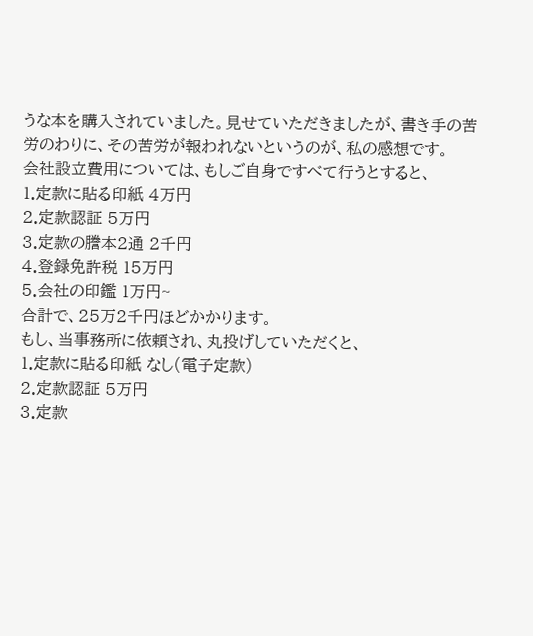うな本を購入されていました。見せていただきましたが、書き手の苦労のわりに、その苦労が報われないというのが、私の感想です。
会社設立費用については、もしご自身ですべて行うとすると、
1.定款に貼る印紙 4万円
2.定款認証 5万円
3.定款の謄本2通 2千円
4.登録免許税 15万円
5.会社の印鑑 1万円~
合計で、25万2千円ほどかかります。
もし、当事務所に依頼され、丸投げしていただくと、
1.定款に貼る印紙 なし(電子定款)
2.定款認証 5万円
3.定款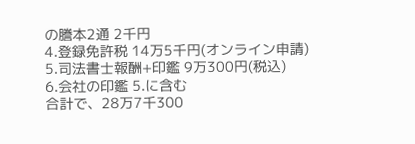の謄本2通 2千円
4.登録免許税 14万5千円(オンライン申請)
5.司法書士報酬+印鑑 9万300円(税込)
6.会社の印鑑 5.に含む
合計で、28万7千300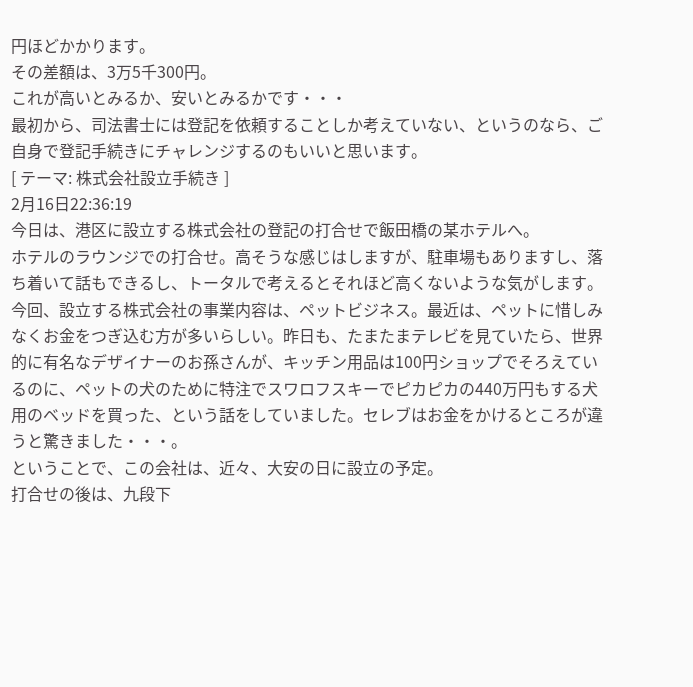円ほどかかります。
その差額は、3万5千300円。
これが高いとみるか、安いとみるかです・・・
最初から、司法書士には登記を依頼することしか考えていない、というのなら、ご自身で登記手続きにチャレンジするのもいいと思います。
[ テーマ: 株式会社設立手続き ]
2月16日22:36:19
今日は、港区に設立する株式会社の登記の打合せで飯田橋の某ホテルへ。
ホテルのラウンジでの打合せ。高そうな感じはしますが、駐車場もありますし、落ち着いて話もできるし、トータルで考えるとそれほど高くないような気がします。
今回、設立する株式会社の事業内容は、ペットビジネス。最近は、ペットに惜しみなくお金をつぎ込む方が多いらしい。昨日も、たまたまテレビを見ていたら、世界的に有名なデザイナーのお孫さんが、キッチン用品は100円ショップでそろえているのに、ペットの犬のために特注でスワロフスキーでピカピカの440万円もする犬用のベッドを買った、という話をしていました。セレブはお金をかけるところが違うと驚きました・・・。
ということで、この会社は、近々、大安の日に設立の予定。
打合せの後は、九段下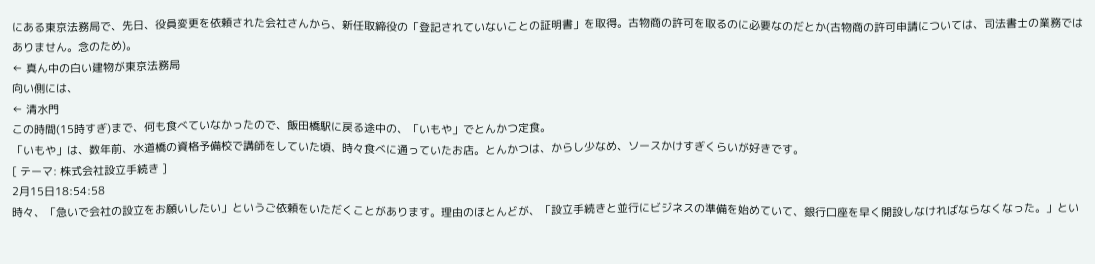にある東京法務局で、先日、役員変更を依頼された会社さんから、新任取締役の「登記されていないことの証明書」を取得。古物商の許可を取るのに必要なのだとか(古物商の許可申請については、司法書士の業務ではありません。念のため)。
← 真ん中の白い建物が東京法務局
向い側には、
← 清水門
この時間(15時すぎ)まで、何も食べていなかったので、飯田橋駅に戻る途中の、「いもや」でとんかつ定食。
「いもや」は、数年前、水道橋の資格予備校で講師をしていた頃、時々食べに通っていたお店。とんかつは、からし少なめ、ソースかけすぎくらいが好きです。
[ テーマ: 株式会社設立手続き ]
2月15日18:54:58
時々、「急いで会社の設立をお願いしたい」というご依頼をいただくことがあります。理由のほとんどが、「設立手続きと並行にビジネスの準備を始めていて、銀行口座を早く開設しなければならなくなった。」とい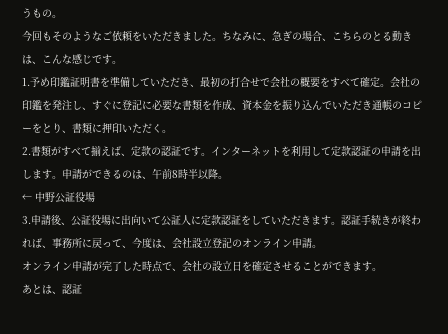うもの。
今回もそのようなご依頼をいただきました。ちなみに、急ぎの場合、こちらのとる動きは、こんな感じです。
1.予め印鑑証明書を準備していただき、最初の打合せで会社の概要をすべて確定。会社の印鑑を発注し、すぐに登記に必要な書類を作成、資本金を振り込んでいただき通帳のコピーをとり、書類に押印いただく。
2.書類がすべて揃えば、定款の認証です。インターネットを利用して定款認証の申請を出します。申請ができるのは、午前8時半以降。
← 中野公証役場
3.申請後、公証役場に出向いて公証人に定款認証をしていただきます。認証手続きが終われば、事務所に戻って、今度は、会社設立登記のオンライン申請。
オンライン申請が完了した時点で、会社の設立日を確定させることができます。
あとは、認証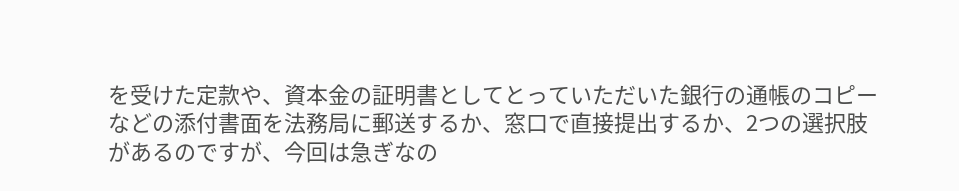を受けた定款や、資本金の証明書としてとっていただいた銀行の通帳のコピーなどの添付書面を法務局に郵送するか、窓口で直接提出するか、2つの選択肢があるのですが、今回は急ぎなの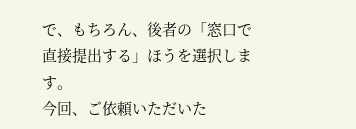で、もちろん、後者の「窓口で直接提出する」ほうを選択します。
今回、ご依頼いただいた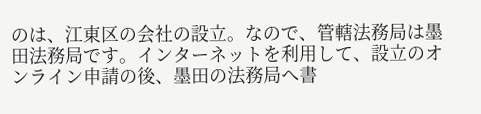のは、江東区の会社の設立。なので、管轄法務局は墨田法務局です。インターネットを利用して、設立のオンライン申請の後、墨田の法務局へ書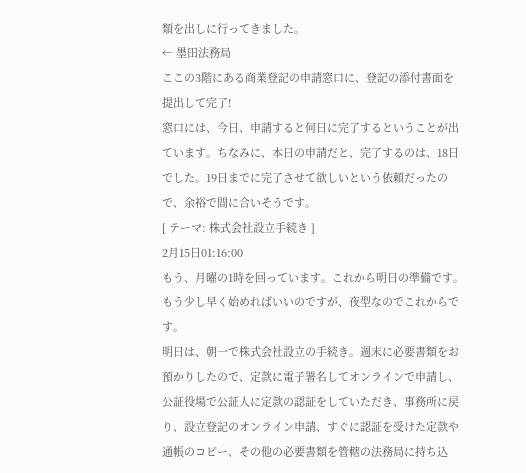類を出しに行ってきました。
← 墨田法務局
ここの3階にある商業登記の申請窓口に、登記の添付書面を提出して完了!
窓口には、今日、申請すると何日に完了するということが出ています。ちなみに、本日の申請だと、完了するのは、18日でした。19日までに完了させて欲しいという依頼だったので、余裕で間に合いそうです。
[ テーマ: 株式会社設立手続き ]
2月15日01:16:00
もう、月曜の1時を回っています。これから明日の準備です。もう少し早く始めればいいのですが、夜型なのでこれからです。
明日は、朝一で株式会社設立の手続き。週末に必要書類をお預かりしたので、定款に電子署名してオンラインで申請し、公証役場で公証人に定款の認証をしていただき、事務所に戻り、設立登記のオンライン申請、すぐに認証を受けた定款や通帳のコピー、その他の必要書類を管轄の法務局に持ち込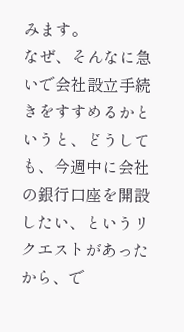みます。
なぜ、そんなに急いで会社設立手続きをすすめるかというと、どうしても、今週中に会社の銀行口座を開設したい、というリクエストがあったから、で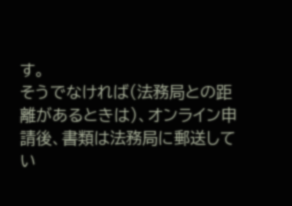す。
そうでなければ(法務局との距離があるときは)、オンライン申請後、書類は法務局に郵送してい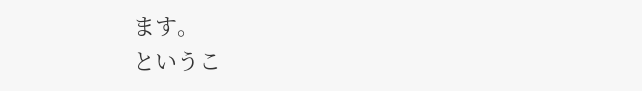ます。
というこ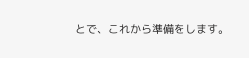とで、これから準備をします。